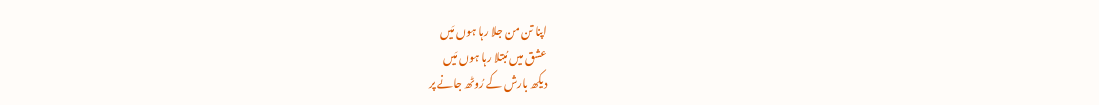اپنا تن من جلا رہا ہوں مَیں
عشق میں مُبتلا رہا ہوں مَیں
دیکھ بارش کے رُوٹھ جانے پر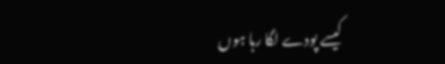کیسے پودے لگا رہا ہوں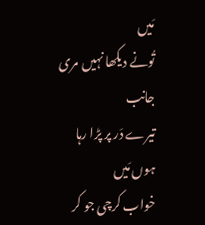مَیں
تُونے دیکھا نہیں مری جانب
تیرے دَر پر پڑا رہا ہوں مَیں
خواب کرچی جو کر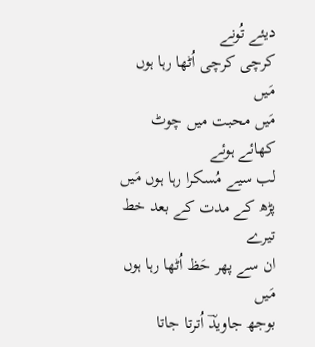دیئے تُونے
کرچی کرچی اُٹھا رہا ہوں مَیں
مَیں محبت میں چوٹ کھائے ہوئے
لب سیے مُسکرا رہا ہوں مَیں
پڑھ کے مدت کے بعد خط تیرے
ان سے پھر حَظ اُٹھا رہا ہوں مَیں
بوجھ جاویدؔ اُترتا جاتا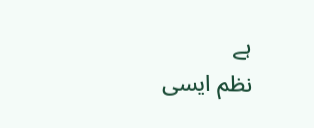ہے
نظم ایسی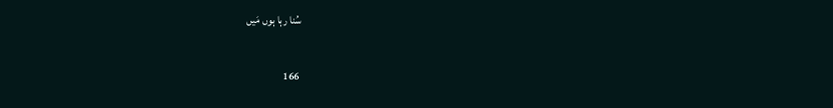سُنا رہا ہوں مَیں

166